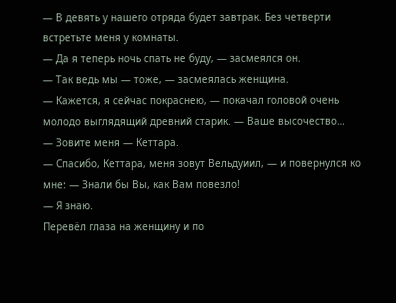— В девять у нашего отряда будет завтрак. Без четверти встретьте меня у комнаты.
— Да я теперь ночь спать не буду, — засмеялся он.
— Так ведь мы — тоже, — засмеялась женщина.
— Кажется, я сейчас покраснею, — покачал головой очень молодо выглядящий древний старик. — Ваше высочество…
— Зовите меня — Кеттара.
— Спасибо, Кеттара, меня зовут Вельдуиил, — и повернулся ко мне: — Знали бы Вы, как Вам повезло!
— Я знаю.
Перевёл глаза на женщину и по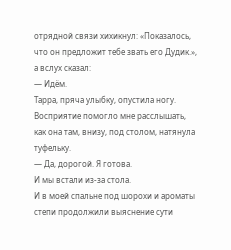отрядной связи хихикнул: «Показалось, что он предложит тебе звать его Дудик.», а вслух сказал:
— Идём.
Тарра, пряча улыбку, опустила ногу. Восприятие помогло мне расслышать, как она там, внизу, под столом, натянула туфельку.
— Да, дорогой. Я готова.
И мы встали из-за стола.
И в моей спальне под шорохи и ароматы степи продолжили выяснение сути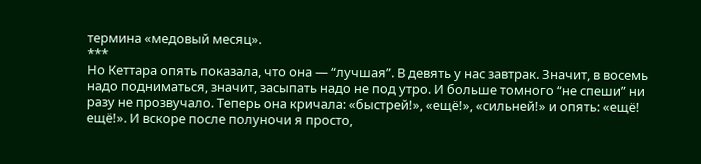термина «медовый месяц».
***
Но Кеттара опять показала, что она — “лучшая”. В девять у нас завтрак. Значит, в восемь надо подниматься, значит, засыпать надо не под утро. И больше томного “не спеши” ни разу не прозвучало. Теперь она кричала: «быстрей!», «ещё!», «сильней!» и опять: «ещё! ещё!». И вскоре после полуночи я просто,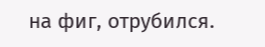на фиг, отрубился.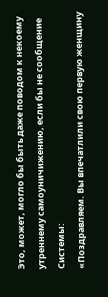Это, может, могло бы быть даже поводом к некоему утреннему самоуничижению, если бы не сообщение Системы:
«Поздравляем. Вы впечатлили свою первую женщину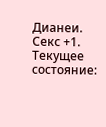Дианеи. Секс +1. Текущее состояние: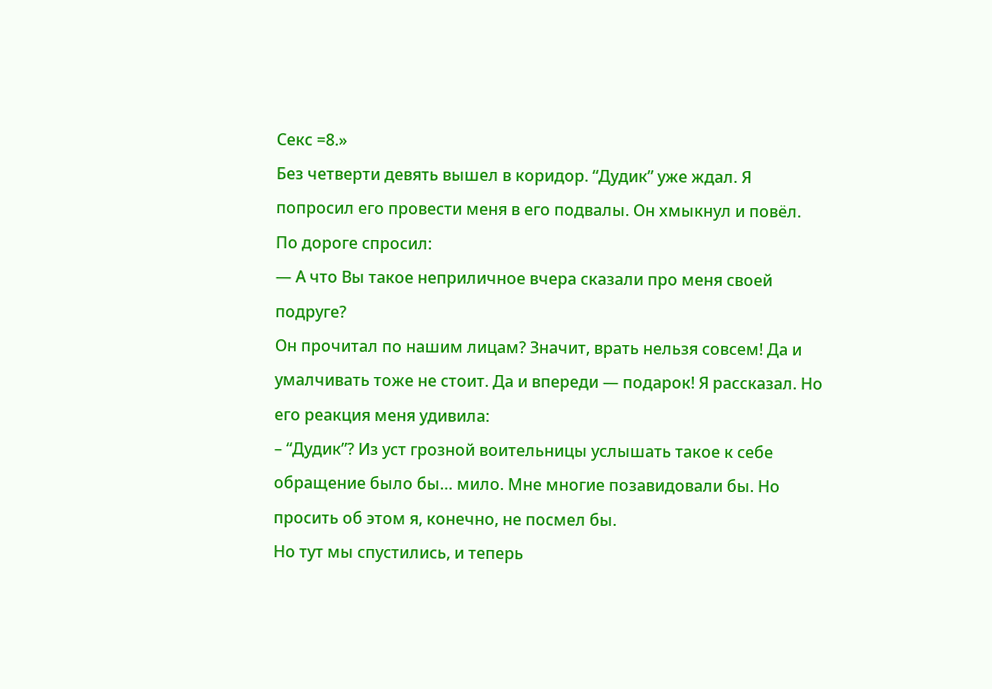Секс =8.»
Без четверти девять вышел в коридор. “Дудик” уже ждал. Я попросил его провести меня в его подвалы. Он хмыкнул и повёл. По дороге спросил:
— А что Вы такое неприличное вчера сказали про меня своей подруге?
Он прочитал по нашим лицам? Значит, врать нельзя совсем! Да и умалчивать тоже не стоит. Да и впереди — подарок! Я рассказал. Но его реакция меня удивила:
– “Дудик”? Из уст грозной воительницы услышать такое к себе обращение было бы… мило. Мне многие позавидовали бы. Но просить об этом я, конечно, не посмел бы.
Но тут мы спустились, и теперь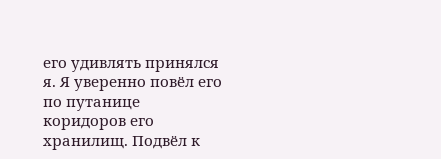его удивлять принялся я. Я уверенно повёл его по путанице коридоров его хранилищ. Подвёл к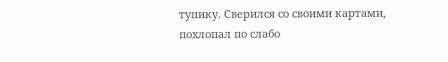тупику. Сверился со своими картами, похлопал по слабо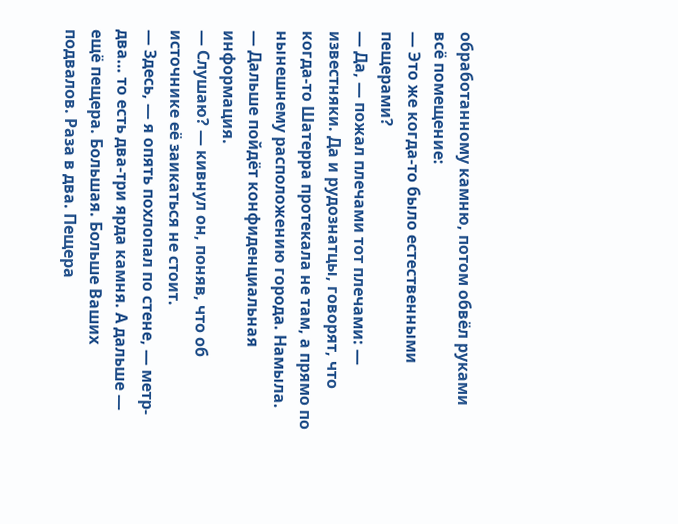обработанному камню, потом обвёл руками всё помещение:
— Это же когда-то было естественными пещерами?
— Да, — пожал плечами тот плечами: — известняки. Да и рудознатцы, говорят, что когда-то Шатерра протекала не там, а прямо по нынешнему расположению города. Намыла.
— Дальше пойдёт конфиденциальная информация.
— Слушаю? — кивнул он, поняв, что об источнике её заикаться не стоит.
— Здесь, — я опять похлопал по стене, — метр-два… то есть два-три ярда камня. А дальше — ещё пещера. Большая. Больше Ваших подвалов. Раза в два. Пещера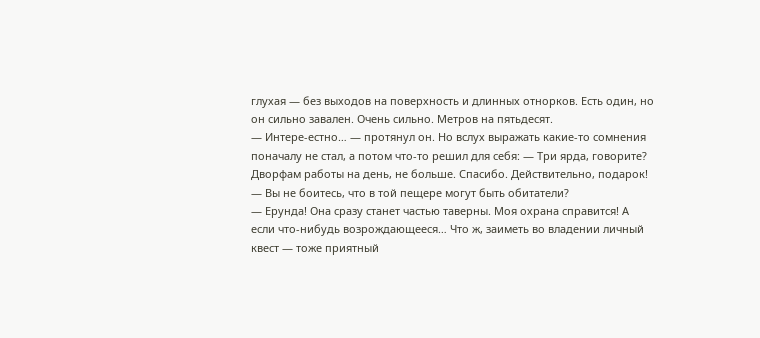глухая — без выходов на поверхность и длинных отнорков. Есть один, но он сильно завален. Очень сильно. Метров на пятьдесят.
— Интере-естно… — протянул он. Но вслух выражать какие-то сомнения поначалу не стал, а потом что-то решил для себя: — Три ярда, говорите? Дворфам работы на день, не больше. Спасибо. Действительно, подарок!
— Вы не боитесь, что в той пещере могут быть обитатели?
— Ерунда! Она сразу станет частью таверны. Моя охрана справится! А если что-нибудь возрождающееся… Что ж, заиметь во владении личный квест — тоже приятный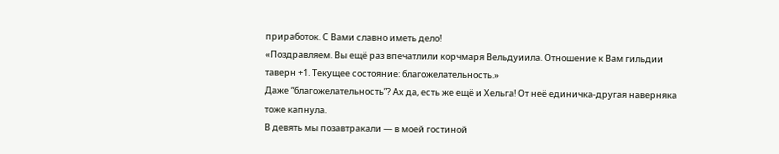приработок. С Вами славно иметь дело!
«Поздравляем. Вы ещё раз впечатлили корчмаря Вельдуиила. Отношение к Вам гильдии таверн +1. Текущее состояние: благожелательность.»
Даже “благожелательность”? Ах да, есть же ещё и Хельга! От неё единичка-другая наверняка тоже капнула.
В девять мы позавтракали — в моей гостиной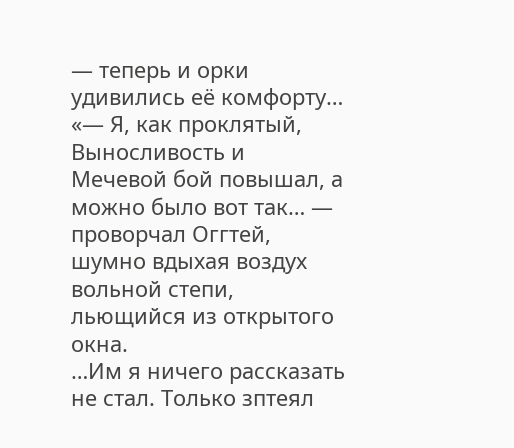— теперь и орки удивились её комфорту…
«— Я, как проклятый, Выносливость и Мечевой бой повышал, а можно было вот так… — проворчал Оггтей, шумно вдыхая воздух вольной степи, льющийся из открытого окна.
…Им я ничего рассказать не стал. Только зптеял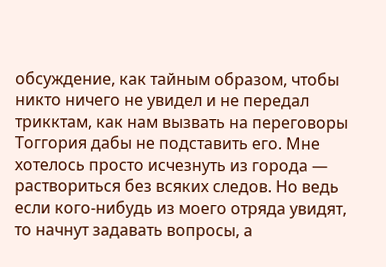обсуждение, как тайным образом, чтобы никто ничего не увидел и не передал трикктам, как нам вызвать на переговоры Тоггория дабы не подставить его. Мне хотелось просто исчезнуть из города — раствориться без всяких следов. Но ведь если кого-нибудь из моего отряда увидят, то начнут задавать вопросы, а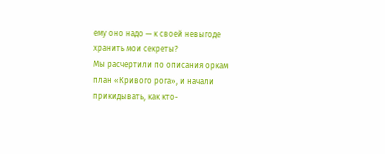ему оно надо — к своей невыгоде хранить мои секреты?
Мы расчертили по описания оркам план «Кривого рога», и начали прикидывать, как кто-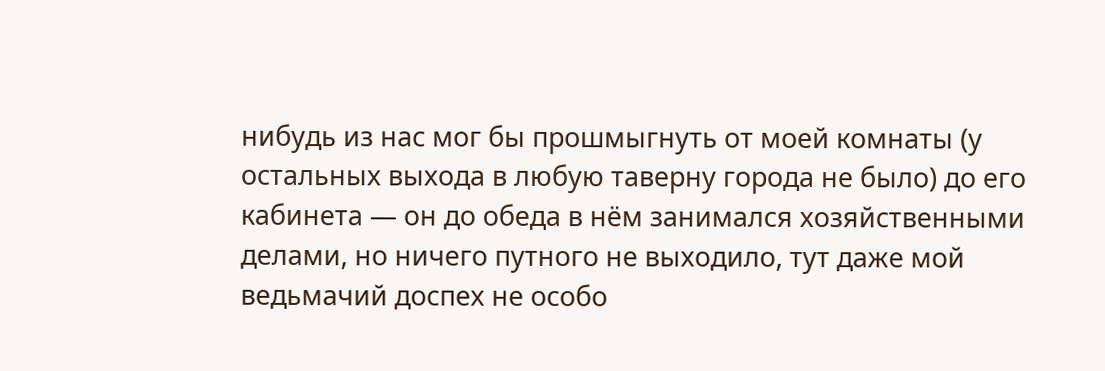нибудь из нас мог бы прошмыгнуть от моей комнаты (у остальных выхода в любую таверну города не было) до его кабинета — он до обеда в нём занимался хозяйственными делами, но ничего путного не выходило, тут даже мой ведьмачий доспех не особо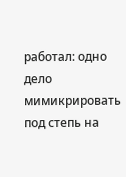работал: одно дело мимикрировать под степь на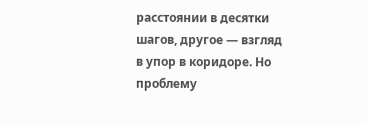расстоянии в десятки шагов, другое — взгляд в упор в коридоре. Но проблему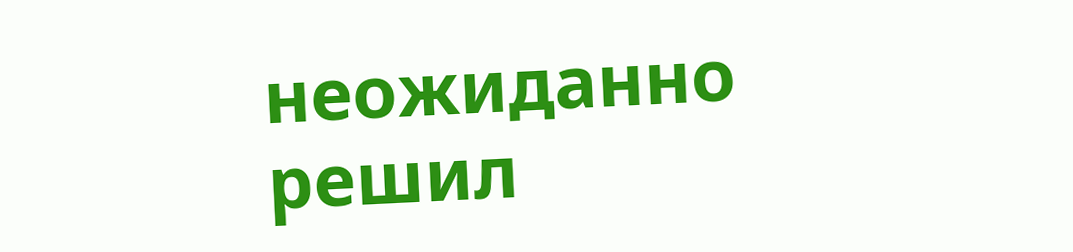неожиданно решил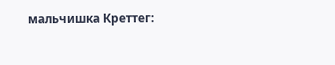мальчишка Креттег: